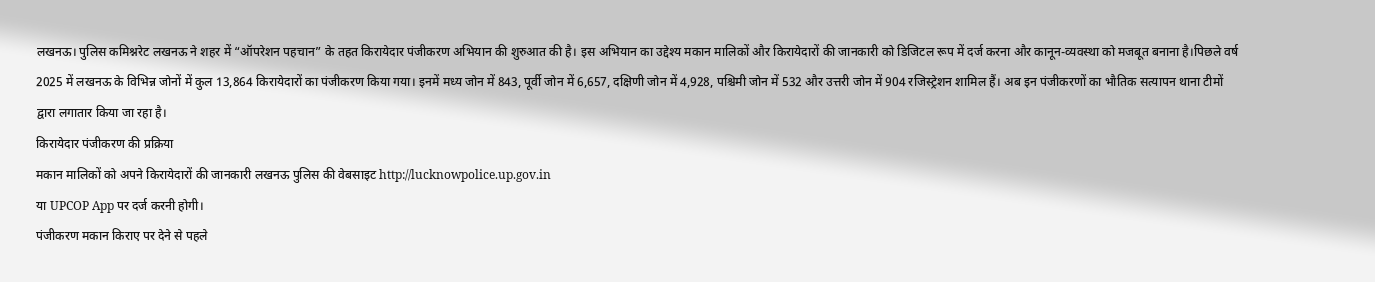लखनऊ। पुलिस कमिश्नरेट लखनऊ ने शहर में “ऑपरेशन पहचान” के तहत किरायेदार पंजीकरण अभियान की शुरुआत की है। इस अभियान का उद्देश्य मकान मालिकों और किरायेदारों की जानकारी को डिजिटल रूप में दर्ज करना और कानून-व्यवस्था को मजबूत बनाना है।पिछले वर्ष 2025 में लखनऊ के विभिन्न जोनों में कुल 13,864 किरायेदारों का पंजीकरण किया गया। इनमें मध्य जोन में 843, पूर्वी जोन में 6,657, दक्षिणी जोन में 4,928, पश्चिमी जोन में 532 और उत्तरी जोन में 904 रजिस्ट्रेशन शामिल हैं। अब इन पंजीकरणों का भौतिक सत्यापन थाना टीमों द्वारा लगातार किया जा रहा है।
किरायेदार पंजीकरण की प्रक्रिया
मकान मालिकों को अपने किरायेदारों की जानकारी लखनऊ पुलिस की वेबसाइट http://lucknowpolice.up.gov.in
या UPCOP App पर दर्ज करनी होगी।
पंजीकरण मकान किराए पर देने से पहले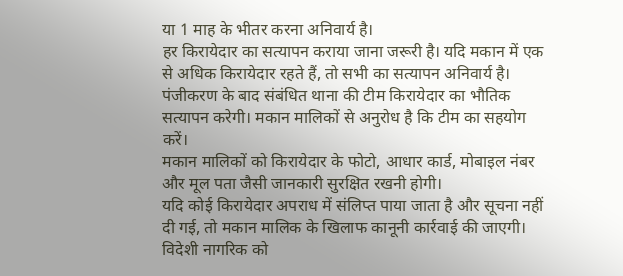या 1 माह के भीतर करना अनिवार्य है।
हर किरायेदार का सत्यापन कराया जाना जरूरी है। यदि मकान में एक से अधिक किरायेदार रहते हैं, तो सभी का सत्यापन अनिवार्य है।
पंजीकरण के बाद संबंधित थाना की टीम किरायेदार का भौतिक सत्यापन करेगी। मकान मालिकों से अनुरोध है कि टीम का सहयोग करें।
मकान मालिकों को किरायेदार के फोटो, आधार कार्ड, मोबाइल नंबर और मूल पता जैसी जानकारी सुरक्षित रखनी होगी।
यदि कोई किरायेदार अपराध में संलिप्त पाया जाता है और सूचना नहीं दी गई, तो मकान मालिक के खिलाफ कानूनी कार्रवाई की जाएगी।
विदेशी नागरिक को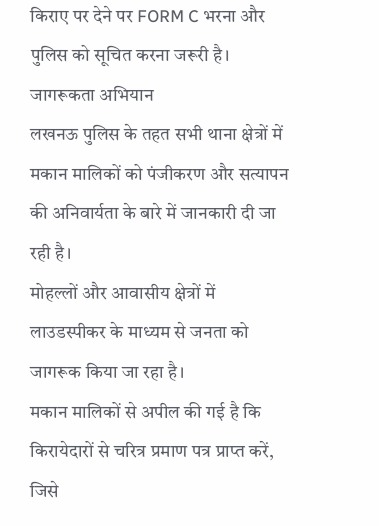किराए पर देने पर FORM C भरना और पुलिस को सूचित करना जरूरी है।
जागरूकता अभियान
लखनऊ पुलिस के तहत सभी थाना क्षेत्रों में मकान मालिकों को पंजीकरण और सत्यापन की अनिवार्यता के बारे में जानकारी दी जा रही है।
मोहल्लों और आवासीय क्षेत्रों में लाउडस्पीकर के माध्यम से जनता को जागरूक किया जा रहा है।
मकान मालिकों से अपील की गई है कि किरायेदारों से चरित्र प्रमाण पत्र प्राप्त करें, जिसे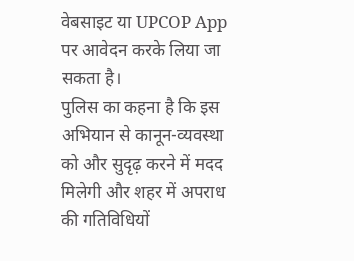वेबसाइट या UPCOP App पर आवेदन करके लिया जा सकता है।
पुलिस का कहना है कि इस अभियान से कानून-व्यवस्था को और सुदृढ़ करने में मदद मिलेगी और शहर में अपराध की गतिविधियों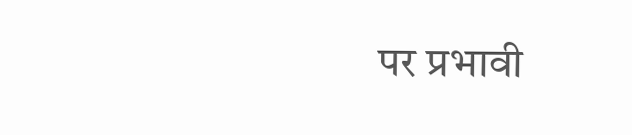पर प्रभावी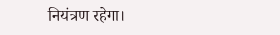नियंत्रण रहेगा।